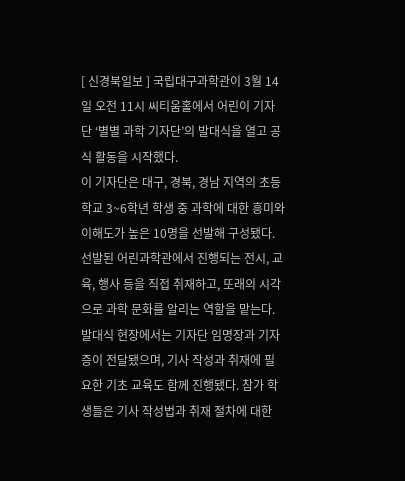[ 신경북일보 ] 국립대구과학관이 3월 14일 오전 11시 씨티움홀에서 어린이 기자단 ‘별별 과학 기자단’의 발대식을 열고 공식 활동을 시작했다.
이 기자단은 대구, 경북, 경남 지역의 초등학교 3~6학년 학생 중 과학에 대한 흥미와 이해도가 높은 10명을 선발해 구성됐다. 선발된 어린과학관에서 진행되는 전시, 교육, 행사 등을 직접 취재하고, 또래의 시각으로 과학 문화를 알리는 역할을 맡는다.
발대식 현장에서는 기자단 임명장과 기자증이 전달됐으며, 기사 작성과 취재에 필요한 기초 교육도 함께 진행됐다. 참가 학생들은 기사 작성법과 취재 절차에 대한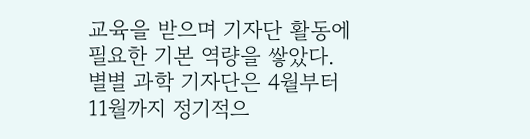교육을 받으며 기자단 활동에 필요한 기본 역량을 쌓았다.
별별 과학 기자단은 4월부터 11월까지 정기적으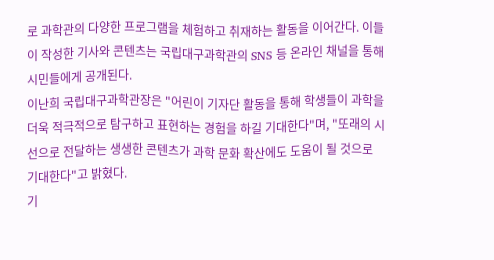로 과학관의 다양한 프로그램을 체험하고 취재하는 활동을 이어간다. 이들이 작성한 기사와 콘텐츠는 국립대구과학관의 SNS 등 온라인 채널을 통해 시민들에게 공개된다.
이난희 국립대구과학관장은 "어린이 기자단 활동을 통해 학생들이 과학을 더욱 적극적으로 탐구하고 표현하는 경험을 하길 기대한다"며, "또래의 시선으로 전달하는 생생한 콘텐츠가 과학 문화 확산에도 도움이 될 것으로 기대한다"고 밝혔다.
기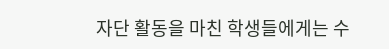자단 활동을 마친 학생들에게는 수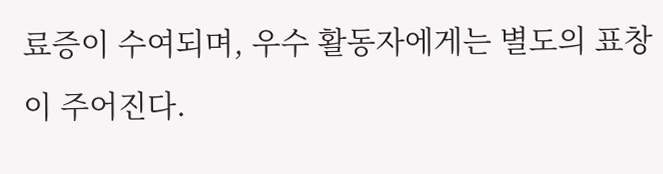료증이 수여되며, 우수 활동자에게는 별도의 표창이 주어진다.